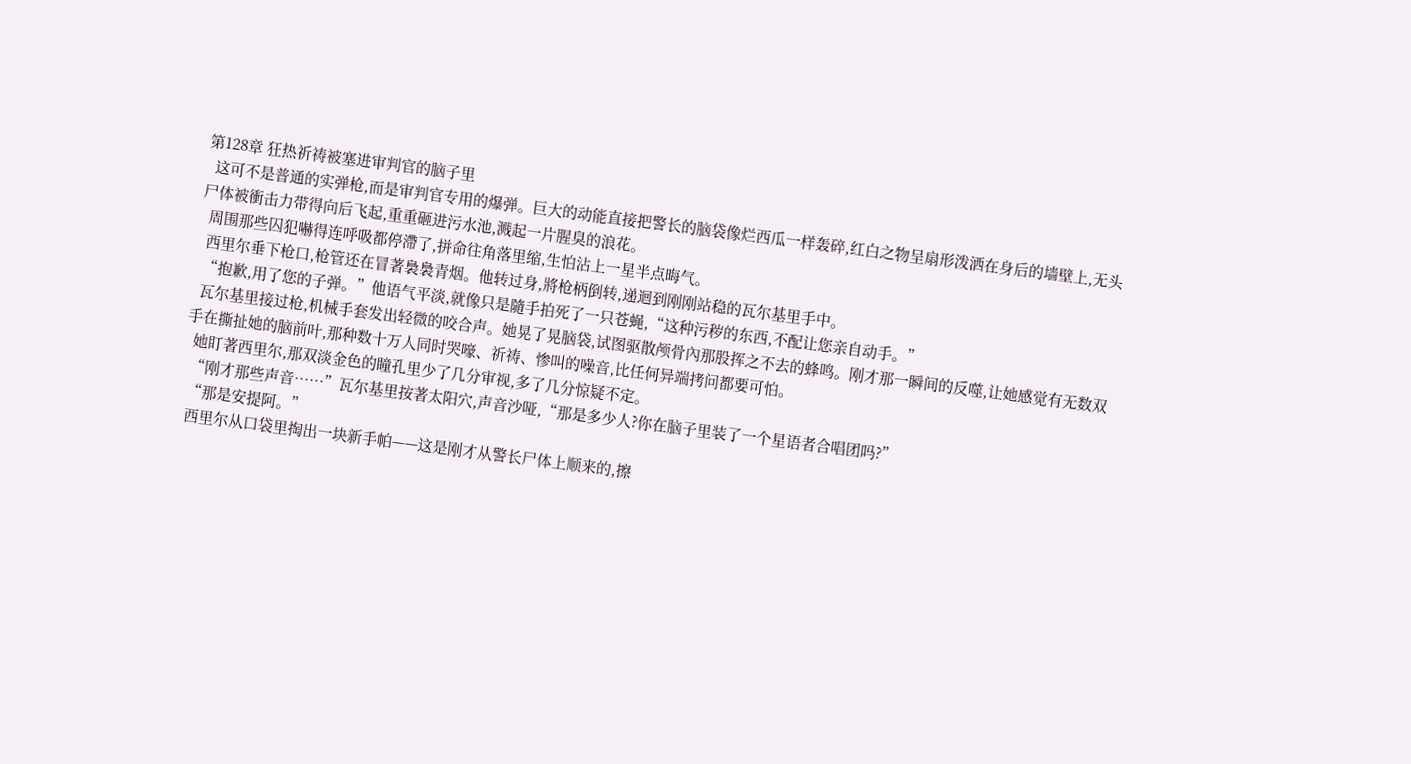第128章 狂热祈祷被塞进审判官的脑子里
  这可不是普通的实弹枪,而是审判官专用的爆弹。巨大的动能直接把警长的脑袋像烂西瓜一样轰碎,红白之物呈扇形泼洒在身后的墙壁上,无头尸体被衝击力带得向后飞起,重重砸进污水池,溅起一片腥臭的浪花。
  周围那些囚犯嚇得连呼吸都停滯了,拼命往角落里缩,生怕沾上一星半点晦气。
  西里尔垂下枪口,枪管还在冒著裊裊青烟。他转过身,將枪柄倒转,递迴到刚刚站稳的瓦尔基里手中。
  “抱歉,用了您的子弹。”他语气平淡,就像只是隨手拍死了一只苍蝇,“这种污秽的东西,不配让您亲自动手。”
  瓦尔基里接过枪,机械手套发出轻微的咬合声。她晃了晃脑袋,试图驱散颅骨內那股挥之不去的蜂鸣。刚才那一瞬间的反噬,让她感觉有无数双手在撕扯她的脑前叶,那种数十万人同时哭嚎、祈祷、惨叫的噪音,比任何异端拷问都要可怕。
  她盯著西里尔,那双淡金色的瞳孔里少了几分审视,多了几分惊疑不定。
  “刚才那些声音……”瓦尔基里按著太阳穴,声音沙哑,“那是多少人?你在脑子里装了一个星语者合唱团吗?”
  “那是安提阿。”
  西里尔从口袋里掏出一块新手帕——这是刚才从警长尸体上顺来的,擦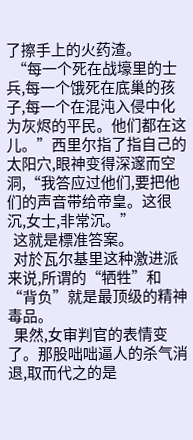了擦手上的火药渣。
  “每一个死在战壕里的士兵,每一个饿死在底巢的孩子,每一个在混沌入侵中化为灰烬的平民。他们都在这儿。”西里尔指了指自己的太阳穴,眼神变得深邃而空洞,“我答应过他们,要把他们的声音带给帝皇。这很沉,女士,非常沉。”
  这就是標准答案。
  对於瓦尔基里这种激进派来说,所谓的“牺牲”和“背负”就是最顶级的精神毒品。
  果然,女审判官的表情变了。那股咄咄逼人的杀气消退,取而代之的是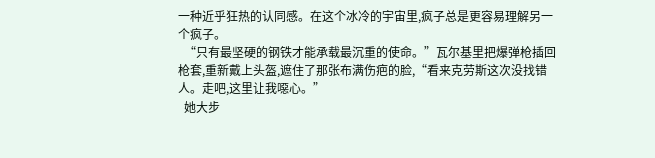一种近乎狂热的认同感。在这个冰冷的宇宙里,疯子总是更容易理解另一个疯子。
  “只有最坚硬的钢铁才能承载最沉重的使命。”瓦尔基里把爆弹枪插回枪套,重新戴上头盔,遮住了那张布满伤疤的脸,“看来克劳斯这次没找错人。走吧,这里让我噁心。”
  她大步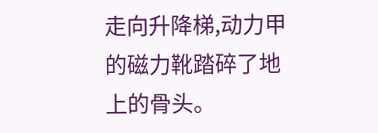走向升降梯,动力甲的磁力靴踏碎了地上的骨头。